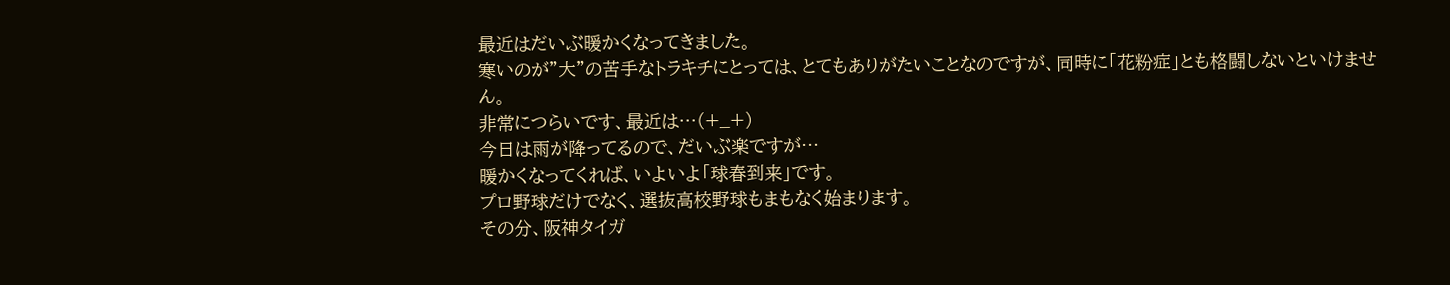最近はだいぶ暖かくなってきました。
寒いのが”大”の苦手なトラキチにとっては、とてもありがたいことなのですが、同時に「花粉症」とも格闘しないといけません。
非常につらいです、最近は…(+_+)
今日は雨が降ってるので、だいぶ楽ですが…
暖かくなってくれば、いよいよ「球春到来」です。
プロ野球だけでなく、選抜高校野球もまもなく始まります。
その分、阪神タイガ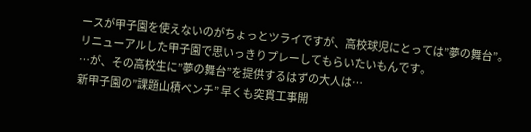ースが甲子園を使えないのがちょっとツライですが、高校球児にとっては”夢の舞台”。
リニューアルした甲子園で思いっきりプレーしてもらいたいもんです。
…が、その高校生に”夢の舞台”を提供するはずの大人は…
新甲子園の”課題山積ベンチ” 早くも突貫工事開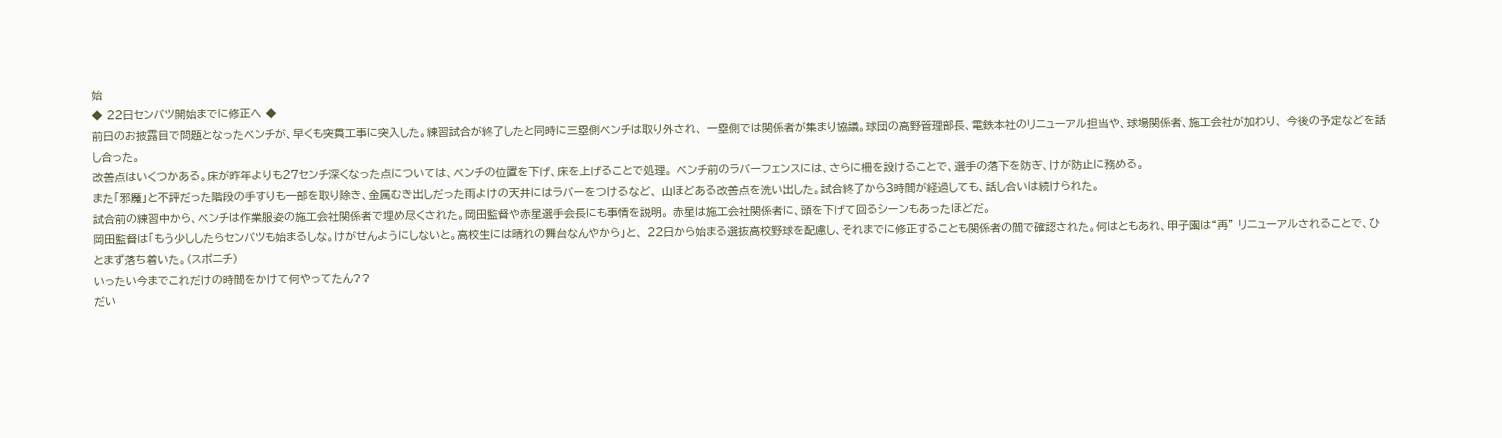始
◆ 22日センバツ開始までに修正へ ◆
前日のお披露目で問題となったベンチが、早くも突貫工事に突入した。練習試合が終了したと同時に三塁側ベンチは取り外され、 一塁側では関係者が集まり協議。球団の高野管理部長、電鉄本社のリニューアル担当や、球場関係者、施工会社が加わり、 今後の予定などを話し合った。
改善点はいくつかある。床が昨年よりも27センチ深くなった点については、ベンチの位置を下げ、床を上げることで処理。 ベンチ前のラバーフェンスには、さらに柵を設けることで、選手の落下を防ぎ、けが防止に務める。
また「邪魔」と不評だった階段の手すりも一部を取り除き、金属むき出しだった雨よけの天井にはラバーをつけるなど、 山ほどある改善点を洗い出した。試合終了から3時間が経過しても、話し合いは続けられた。
試合前の練習中から、ベンチは作業服姿の施工会社関係者で埋め尽くされた。岡田監督や赤星選手会長にも事情を説明。 赤星は施工会社関係者に、頭を下げて回るシーンもあったほどだ。
岡田監督は「もう少ししたらセンバツも始まるしな。けがせんようにしないと。高校生には晴れの舞台なんやから」と、 22日から始まる選抜高校野球を配慮し、それまでに修正することも関係者の間で確認された。何はともあれ、甲子園は“再” リニューアルされることで、ひとまず落ち着いた。(スポニチ)
いったい今までこれだけの時間をかけて何やってたん??
だい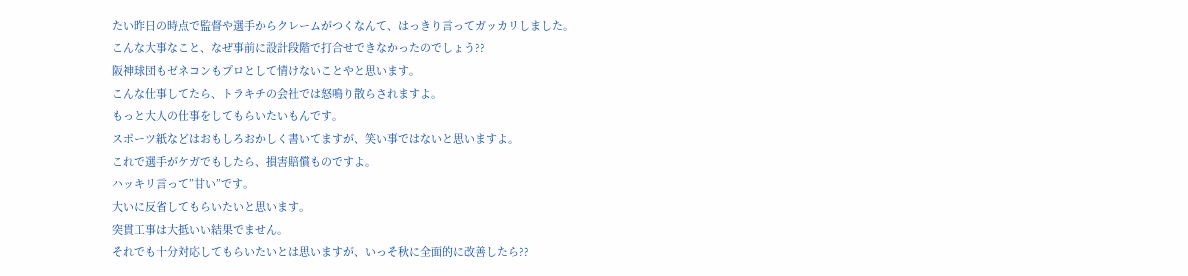たい昨日の時点で監督や選手からクレームがつくなんて、はっきり言ってガッカリしました。
こんな大事なこと、なぜ事前に設計段階で打合せできなかったのでしょう??
阪神球団もゼネコンもプロとして情けないことやと思います。
こんな仕事してたら、トラキチの会社では怒鳴り散らされますよ。
もっと大人の仕事をしてもらいたいもんです。
スポーツ紙などはおもしろおかしく書いてますが、笑い事ではないと思いますよ。
これで選手がケガでもしたら、損害賠償ものですよ。
ハッキリ言って”甘い”です。
大いに反省してもらいたいと思います。
突貫工事は大抵いい結果でません。
それでも十分対応してもらいたいとは思いますが、いっそ秋に全面的に改善したら??